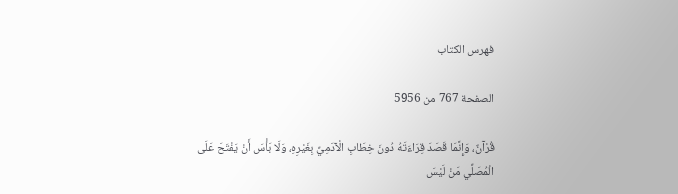فهرس الكتاب

الصفحة 767 من 5956

قُرْآنٌ، وَإِنَّمَا قَصَدَ قِرَاءَتَهُ دُونَ خِطَابِ الْآدَمِيِّ بِغَيْرِهِ، وَلَا بَأْسَ أَنْ يَفْتَحَ عَلَى الْمُصَلِّي مَنْ لَيْسَ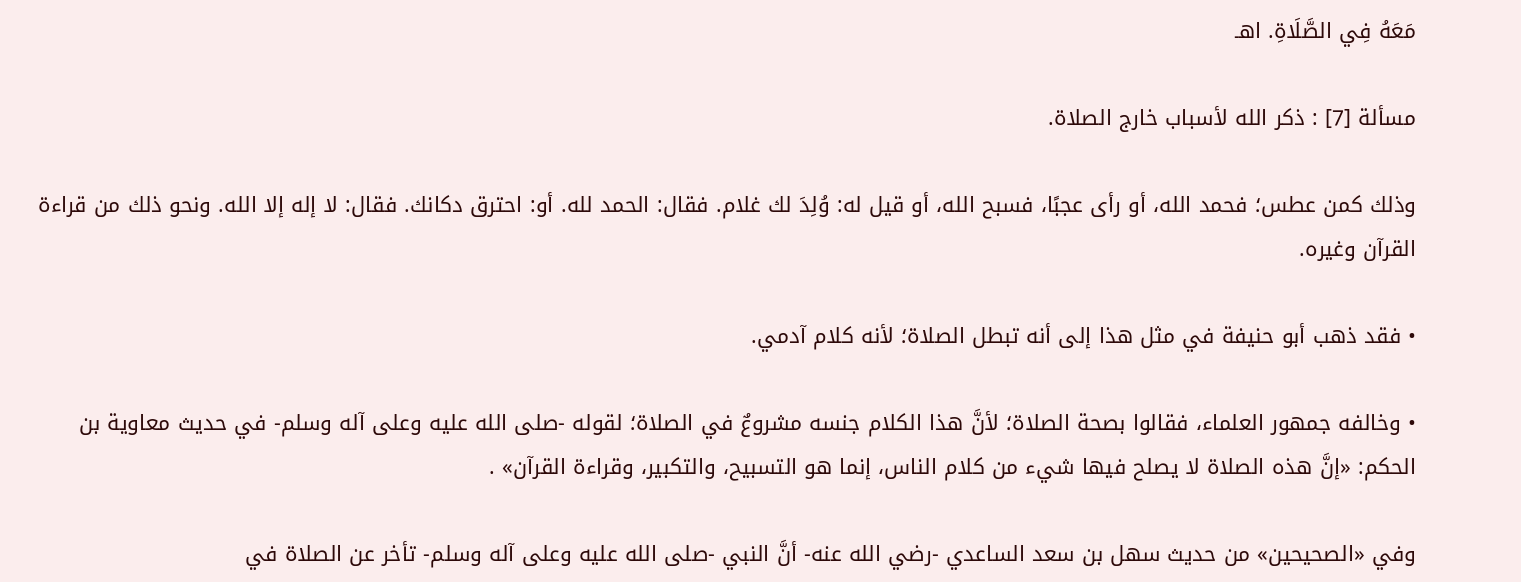مَعَهُ فِي الصَّلَاةِ. اهـ

مسألة [7] : ذكر الله لأسباب خارج الصلاة.

وذلك كمن عطس؛ فحمد الله، أو رأى عجبًا، فسبح الله، أو قيل له: وُلِدَ لك غلام. فقال: الحمد لله. أو: احترق دكانك. فقال: لا إله إلا الله. ونحو ذلك من قراءة القرآن وغيره.

• فقد ذهب أبو حنيفة في مثل هذا إلى أنه تبطل الصلاة؛ لأنه كلام آدمي.

• وخالفه جمهور العلماء، فقالوا بصحة الصلاة؛ لأنَّ هذا الكلام جنسه مشروعٌ في الصلاة؛ لقوله -صلى الله عليه وعلى آله وسلم- في حديث معاوية بن الحكم: «إنَّ هذه الصلاة لا يصلح فيها شيء من كلام الناس، إنما هو التسبيح، والتكبير، وقراءة القرآن» .

وفي «الصحيحين» من حديث سهل بن سعد الساعدي -رضي الله عنه- أنَّ النبي -صلى الله عليه وعلى آله وسلم- تأخر عن الصلاة في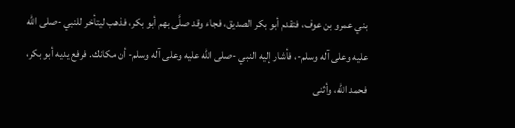بني عمرو بن عوف، فتقدم أبو بكر الصديق، فجاء وقد صلَّى بهم أبو بكر، فذهب ليتأخر للنبي -صلى الله عليه وعلى آله وسلم-، فأشار إليه النبي -صلى الله عليه وعلى آله وسلم- أن مكانك. فرفع يديه أبو بكر، فحمد الله، وأثنى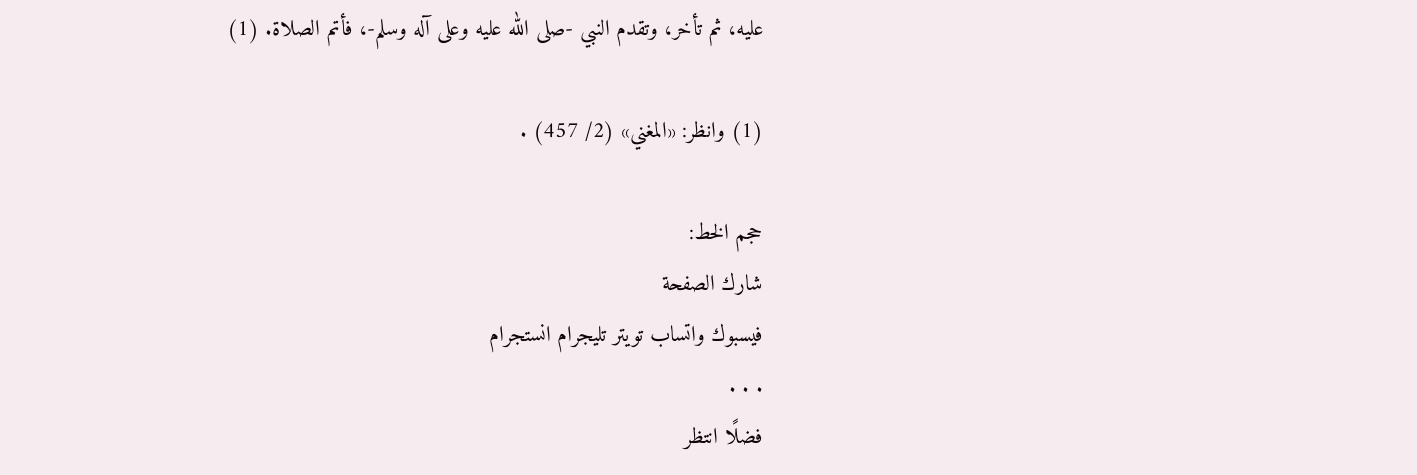عليه، ثم تأخر، وتقدم النبي -صلى الله عليه وعلى آله وسلم-، فأتم الصلاة. (1)

(1) وانظر: «المغني» (2/ 457) .

حجم الخط:
شارك الصفحة
فيسبوك واتساب تويتر تليجرام انستجرام
. . .
فضلًا انتظر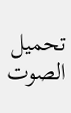تحميل الصوت